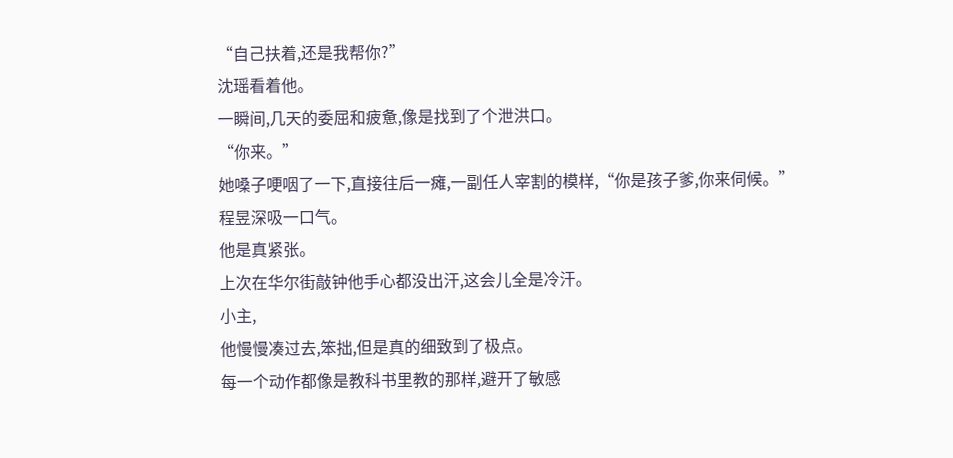“自己扶着,还是我帮你?”
沈瑶看着他。
一瞬间,几天的委屈和疲惫,像是找到了个泄洪口。
“你来。”
她嗓子哽咽了一下,直接往后一瘫,一副任人宰割的模样,“你是孩子爹,你来伺候。”
程昱深吸一口气。
他是真紧张。
上次在华尔街敲钟他手心都没出汗,这会儿全是冷汗。
小主,
他慢慢凑过去,笨拙,但是真的细致到了极点。
每一个动作都像是教科书里教的那样,避开了敏感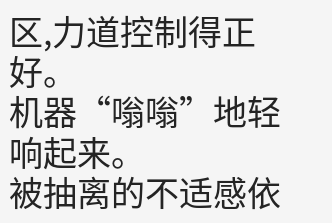区,力道控制得正好。
机器“嗡嗡”地轻响起来。
被抽离的不适感依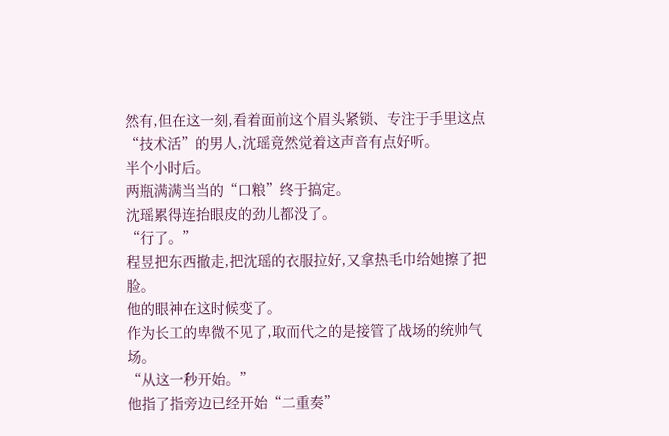然有,但在这一刻,看着面前这个眉头紧锁、专注于手里这点“技术活”的男人,沈瑶竟然觉着这声音有点好听。
半个小时后。
两瓶满满当当的“口粮”终于搞定。
沈瑶累得连抬眼皮的劲儿都没了。
“行了。”
程昱把东西撤走,把沈瑶的衣服拉好,又拿热毛巾给她擦了把脸。
他的眼神在这时候变了。
作为长工的卑微不见了,取而代之的是接管了战场的统帅气场。
“从这一秒开始。”
他指了指旁边已经开始“二重奏”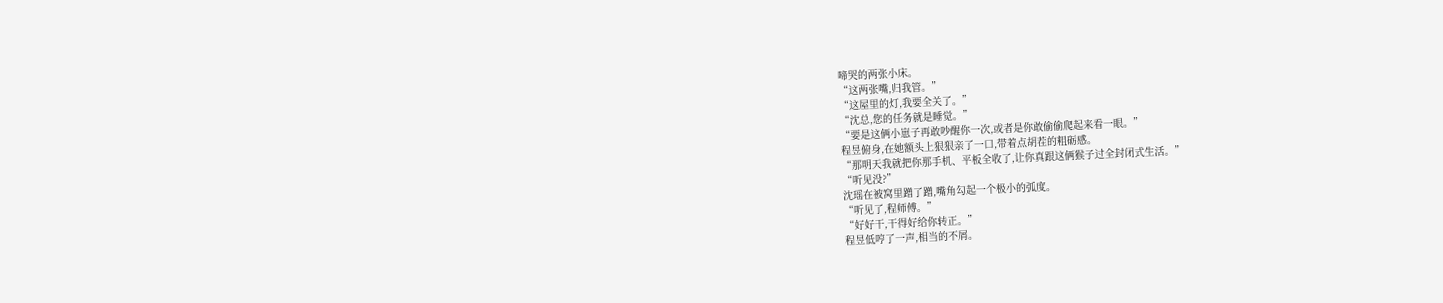啼哭的两张小床。
“这两张嘴,归我管。”
“这屋里的灯,我要全关了。”
“沈总,您的任务就是睡觉。”
“要是这俩小崽子再敢吵醒你一次,或者是你敢偷偷爬起来看一眼。”
程昱俯身,在她额头上狠狠亲了一口,带着点胡茬的粗砺感。
“那明天我就把你那手机、平板全收了,让你真跟这俩猴子过全封闭式生活。”
“听见没?”
沈瑶在被窝里蹭了蹭,嘴角勾起一个极小的弧度。
“听见了,程师傅。”
“好好干,干得好给你转正。”
程昱低哼了一声,相当的不屑。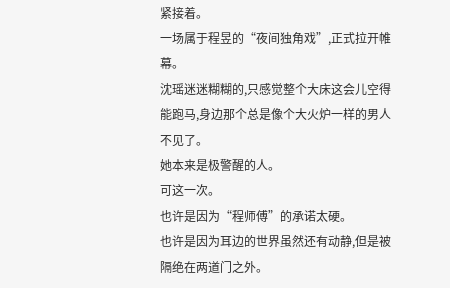紧接着。
一场属于程昱的“夜间独角戏”,正式拉开帷幕。
沈瑶迷迷糊糊的,只感觉整个大床这会儿空得能跑马,身边那个总是像个大火炉一样的男人不见了。
她本来是极警醒的人。
可这一次。
也许是因为“程师傅”的承诺太硬。
也许是因为耳边的世界虽然还有动静,但是被隔绝在两道门之外。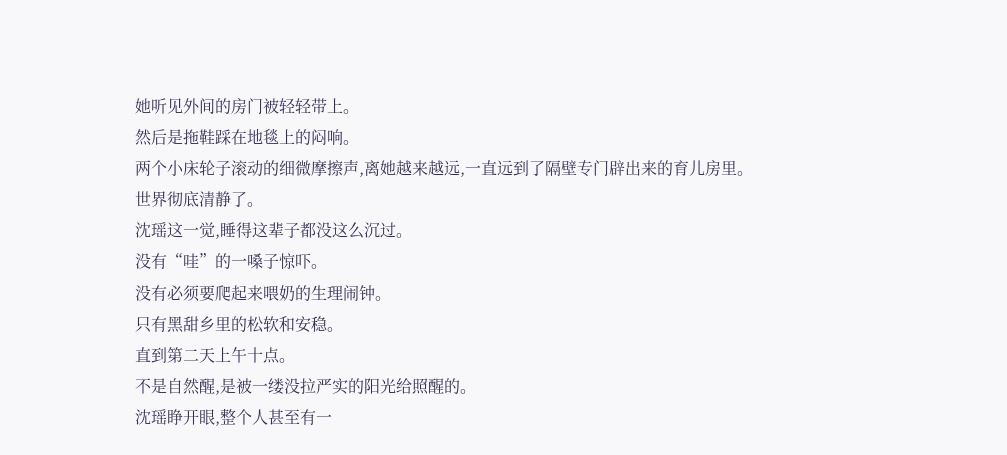她听见外间的房门被轻轻带上。
然后是拖鞋踩在地毯上的闷响。
两个小床轮子滚动的细微摩擦声,离她越来越远,一直远到了隔壁专门辟出来的育儿房里。
世界彻底清静了。
沈瑶这一觉,睡得这辈子都没这么沉过。
没有“哇”的一嗓子惊吓。
没有必须要爬起来喂奶的生理闹钟。
只有黑甜乡里的松软和安稳。
直到第二天上午十点。
不是自然醒,是被一缕没拉严实的阳光给照醒的。
沈瑶睁开眼,整个人甚至有一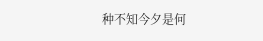种不知今夕是何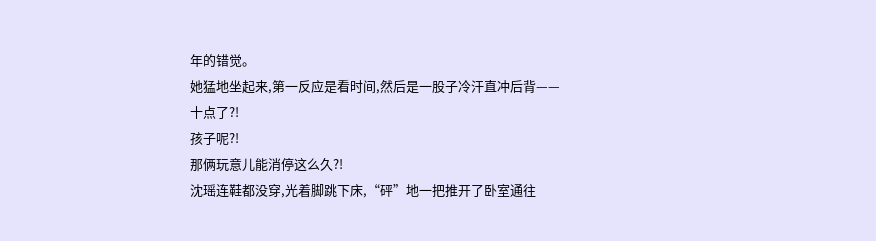年的错觉。
她猛地坐起来,第一反应是看时间,然后是一股子冷汗直冲后背——
十点了?!
孩子呢?!
那俩玩意儿能消停这么久?!
沈瑶连鞋都没穿,光着脚跳下床,“砰”地一把推开了卧室通往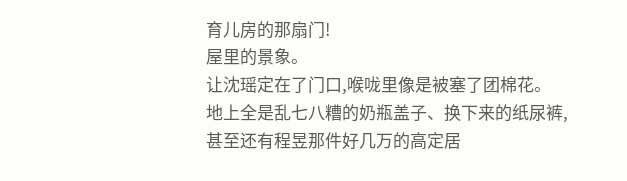育儿房的那扇门!
屋里的景象。
让沈瑶定在了门口,喉咙里像是被塞了团棉花。
地上全是乱七八糟的奶瓶盖子、换下来的纸尿裤,甚至还有程昱那件好几万的高定居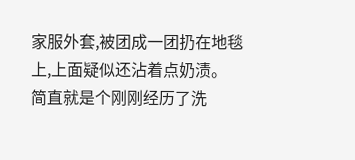家服外套,被团成一团扔在地毯上,上面疑似还沾着点奶渍。
简直就是个刚刚经历了洗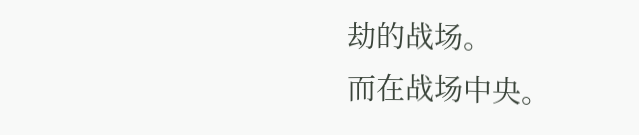劫的战场。
而在战场中央。